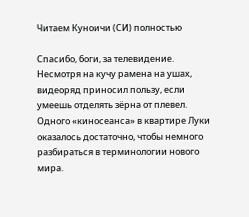Читаем Куноичи (СИ) полностью

Спасибо, боги, за телевидение. Несмотря на кучу рамена на ушах, видеоряд приносил пользу, если умеешь отделять зёрна от плевел. Одного «киносеанса» в квартире Луки оказалось достаточно, чтобы немного разбираться в терминологии нового мира.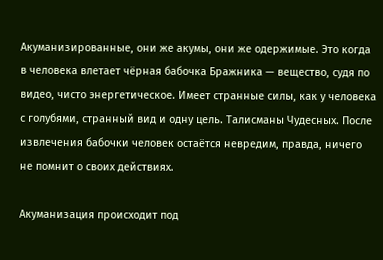Акуманизированные, они же акумы, они же одержимые. Это когда в человека влетает чёрная бабочка Бражника — вещество, судя по видео, чисто энергетическое. Имеет странные силы, как у человека с голубями, странный вид и одну цель. Талисманы Чудесных. После извлечения бабочки человек остаётся невредим, правда, ничего не помнит о своих действиях.

Акуманизация происходит под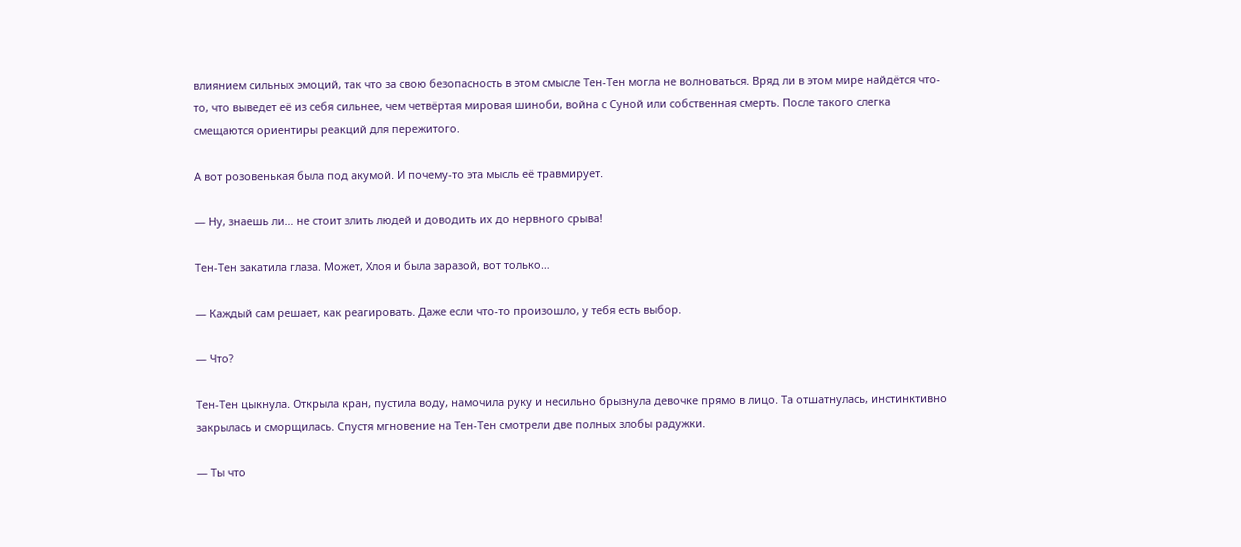влиянием сильных эмоций, так что за свою безопасность в этом смысле Тен-Тен могла не волноваться. Вряд ли в этом мире найдётся что-то, что выведет её из себя сильнее, чем четвёртая мировая шиноби, война с Суной или собственная смерть. После такого слегка смещаются ориентиры реакций для пережитого.

А вот розовенькая была под акумой. И почему-то эта мысль её травмирует.

— Ну, знаешь ли… не стоит злить людей и доводить их до нервного срыва!

Тен-Тен закатила глаза. Может, Хлоя и была заразой, вот только…

— Каждый сам решает, как реагировать. Даже если что-то произошло, у тебя есть выбор.

— Что?

Тен-Тен цыкнула. Открыла кран, пустила воду, намочила руку и несильно брызнула девочке прямо в лицо. Та отшатнулась, инстинктивно закрылась и сморщилась. Спустя мгновение на Тен-Тен смотрели две полных злобы радужки.

— Ты что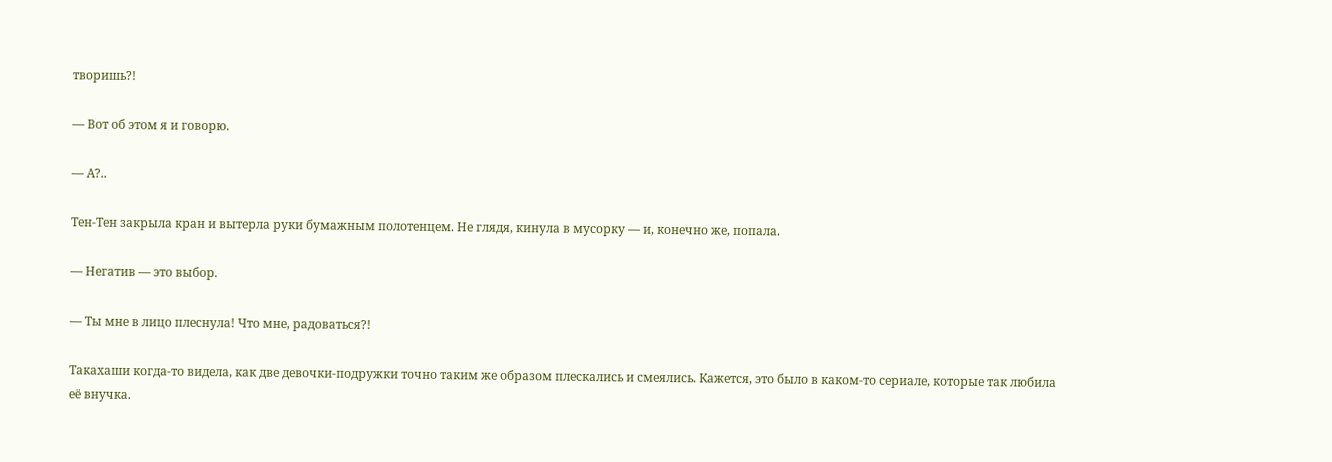творишь?!

— Вот об этом я и говорю.

— А?..

Тен-Тен закрыла кран и вытерла руки бумажным полотенцем. Не глядя, кинула в мусорку — и, конечно же, попала.

— Негатив — это выбор.

— Ты мне в лицо плеснула! Что мне, радоваться?!

Такахаши когда-то видела, как две девочки-подружки точно таким же образом плескались и смеялись. Кажется, это было в каком-то сериале, которые так любила её внучка.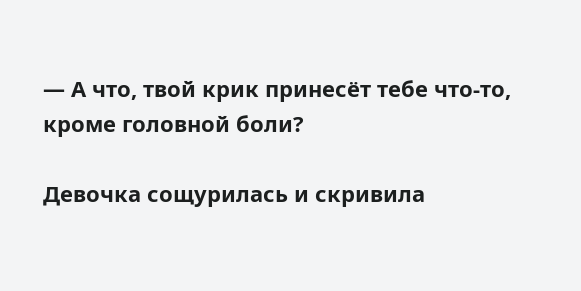— А что, твой крик принесёт тебе что-то, кроме головной боли?

Девочка сощурилась и скривила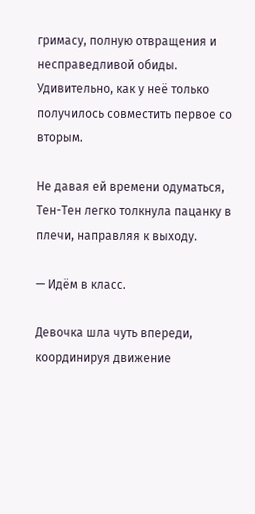гримасу, полную отвращения и несправедливой обиды. Удивительно, как у неё только получилось совместить первое со вторым.

Не давая ей времени одуматься, Тен-Тен легко толкнула пацанку в плечи, направляя к выходу.

— Идём в класс.

Девочка шла чуть впереди, координируя движение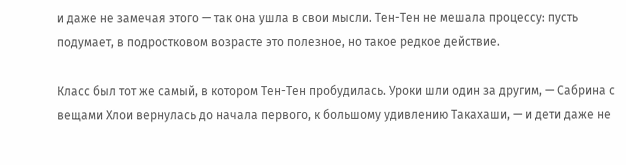и даже не замечая этого — так она ушла в свои мысли. Тен-Тен не мешала процессу: пусть подумает, в подростковом возрасте это полезное, но такое редкое действие.

Класс был тот же самый, в котором Тен-Тен пробудилась. Уроки шли один за другим, — Сабрина с вещами Хлои вернулась до начала первого, к большому удивлению Такахаши, — и дети даже не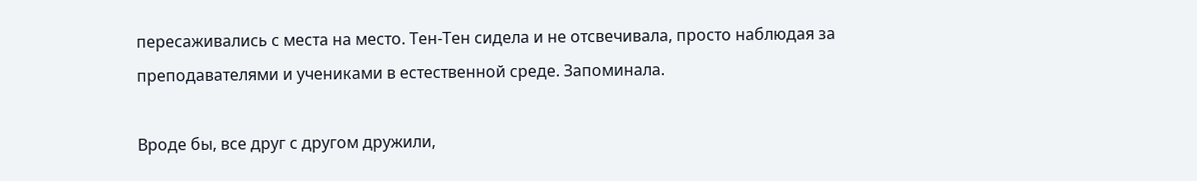пересаживались с места на место. Тен-Тен сидела и не отсвечивала, просто наблюдая за преподавателями и учениками в естественной среде. Запоминала.

Вроде бы, все друг с другом дружили,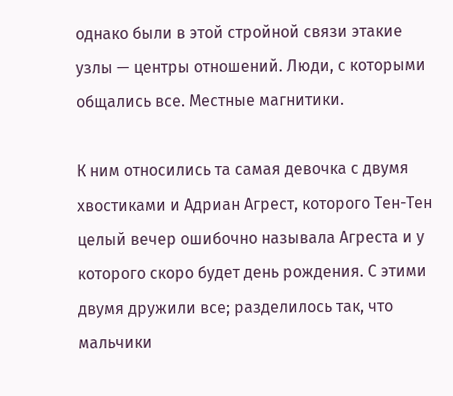однако были в этой стройной связи этакие узлы — центры отношений. Люди, с которыми общались все. Местные магнитики.

К ним относились та самая девочка с двумя хвостиками и Адриан Агрест, которого Тен-Тен целый вечер ошибочно называла Агреста и у которого скоро будет день рождения. С этими двумя дружили все; разделилось так, что мальчики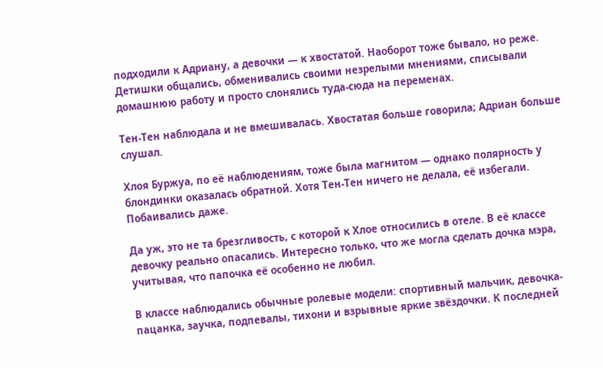подходили к Адриану, а девочки — к хвостатой. Наоборот тоже бывало, но реже. Детишки общались, обменивались своими незрелыми мнениями, списывали домашнюю работу и просто слонялись туда-сюда на переменах.

Тен-Тен наблюдала и не вмешивалась. Хвостатая больше говорила; Адриан больше слушал.

Хлоя Буржуа, по её наблюдениям, тоже была магнитом — однако полярность у блондинки оказалась обратной. Хотя Тен-Тен ничего не делала, её избегали. Побаивались даже.

Да уж, это не та брезгливость, с которой к Хлое относились в отеле. В её классе девочку реально опасались. Интересно только, что же могла сделать дочка мэра, учитывая, что папочка её особенно не любил.

В классе наблюдались обычные ролевые модели: спортивный мальчик, девочка-пацанка, заучка, подпевалы, тихони и взрывные яркие звёздочки. К последней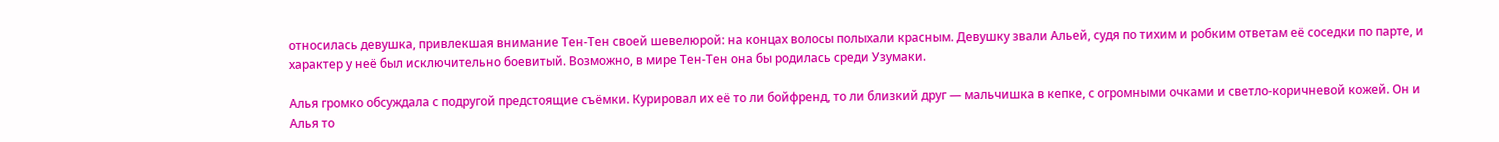относилась девушка, привлекшая внимание Тен-Тен своей шевелюрой: на концах волосы полыхали красным. Девушку звали Альей, судя по тихим и робким ответам её соседки по парте, и характер у неё был исключительно боевитый. Возможно, в мире Тен-Тен она бы родилась среди Узумаки.

Алья громко обсуждала с подругой предстоящие съёмки. Курировал их её то ли бойфренд, то ли близкий друг — мальчишка в кепке, с огромными очками и светло-коричневой кожей. Он и Алья то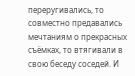переругивались, то совместно предавались мечтаниям о прекрасных съёмках, то втягивали в свою беседу соседей. И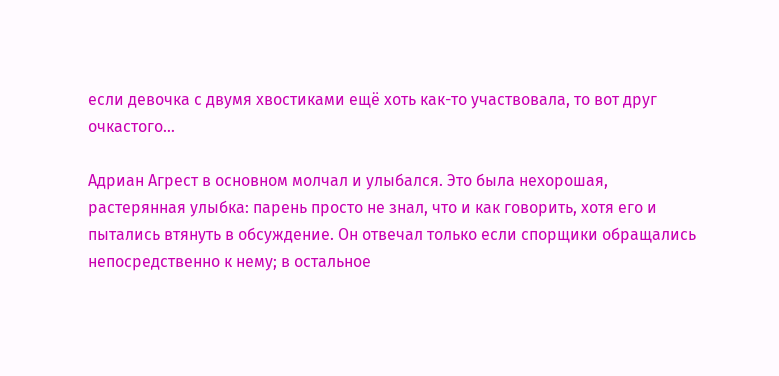если девочка с двумя хвостиками ещё хоть как-то участвовала, то вот друг очкастого…

Адриан Агрест в основном молчал и улыбался. Это была нехорошая, растерянная улыбка: парень просто не знал, что и как говорить, хотя его и пытались втянуть в обсуждение. Он отвечал только если спорщики обращались непосредственно к нему; в остальное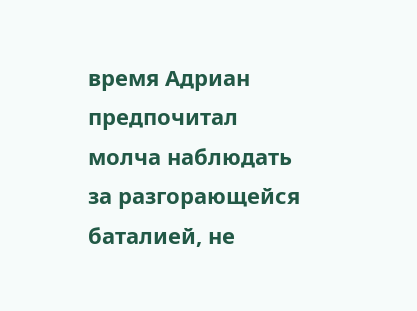время Адриан предпочитал молча наблюдать за разгорающейся баталией, не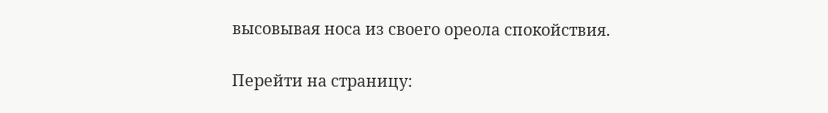высовывая носа из своего ореола спокойствия.

Перейти на страницу: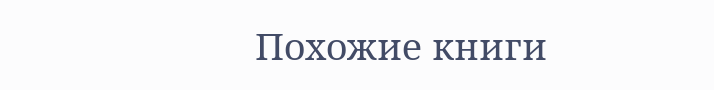Похожие книги